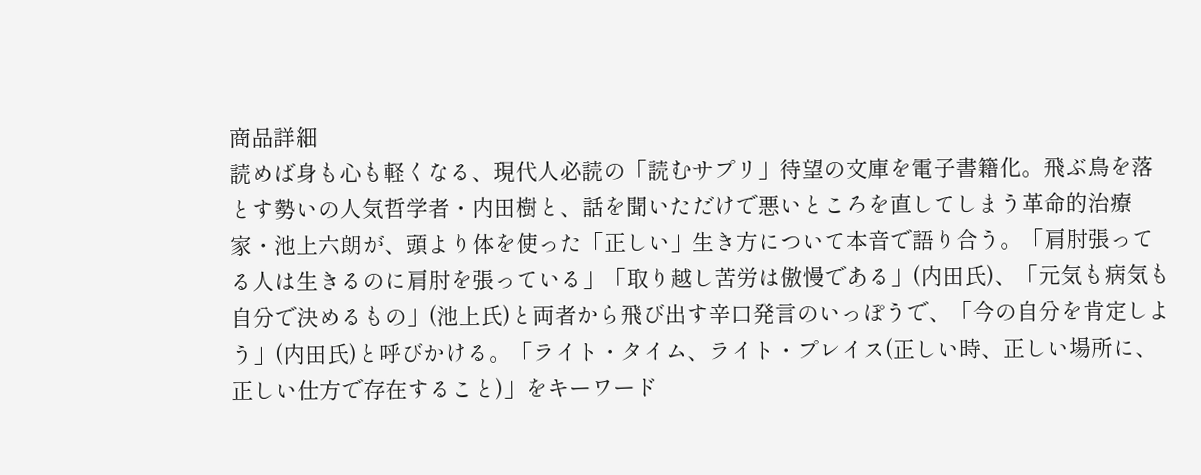商品詳細
読めば身も心も軽くなる、現代人必読の「読むサプリ」待望の文庫を電子書籍化。飛ぶ鳥を落とす勢いの人気哲学者・内田樹と、話を聞いただけで悪いところを直してしまう革命的治療家・池上六朗が、頭より体を使った「正しい」生き方について本音で語り合う。「肩肘張ってる人は生きるのに肩肘を張っている」「取り越し苦労は傲慢である」(内田氏)、「元気も病気も自分で決めるもの」(池上氏)と両者から飛び出す辛口発言のいっぽうで、「今の自分を肯定しよう」(内田氏)と呼びかける。「ライト・タイム、ライト・プレイス(正しい時、正しい場所に、正しい仕方で存在すること)」をキーワード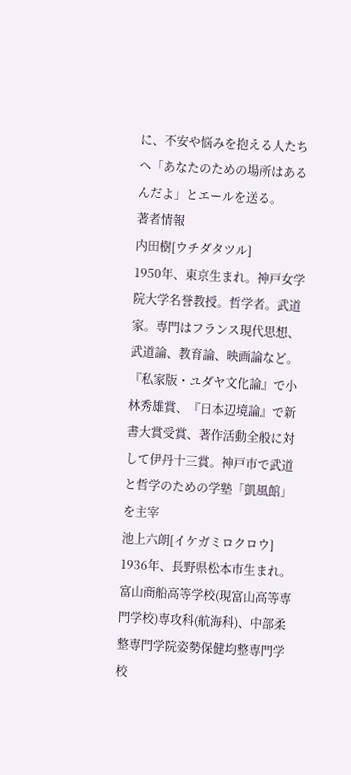に、不安や悩みを抱える人たちへ「あなたのための場所はあるんだよ」とエールを送る。
著者情報
内田樹[ウチダタツル]
1950年、東京生まれ。神戸女学院大学名誉教授。哲学者。武道家。専門はフランス現代思想、武道論、教育論、映画論など。『私家版・ユダヤ文化論』で小林秀雄賞、『日本辺境論』で新書大賞受賞、著作活動全般に対して伊丹十三賞。神戸市で武道と哲学のための学塾「凱風館」を主宰
池上六朗[イケガミロクロウ]
1936年、長野県松本市生まれ。富山商船高等学校(現富山高等専門学校)専攻科(航海科)、中部柔整専門学院姿勢保健均整専門学校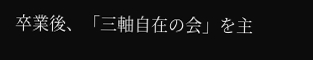卒業後、「三軸自在の会」を主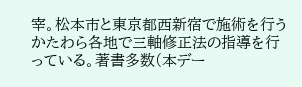宰。松本市と東京都西新宿で施術を行うかたわら各地で三軸修正法の指導を行っている。著書多数(本デー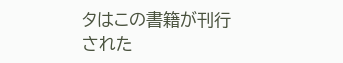タはこの書籍が刊行された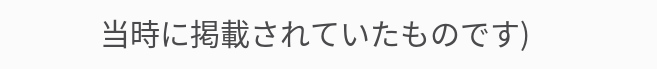当時に掲載されていたものです)